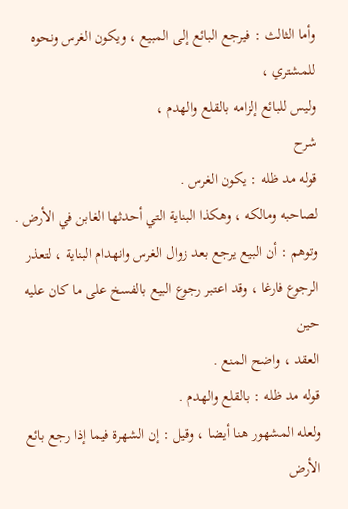وأما الثالث : فيرجع البائع إلى المبيع ، ويكون الغرس ونحوه للمشتري ،
وليس للبائع إلزامه بالقلع والهدم ،
شرح
قوله مد ظله : يكون الغرس .
لصاحبه ومالكه ، وهكذا البناية التي أحدثها الغابن في الأرض .
وتوهم : أن البيع يرجع بعد زوال الغرس وانهدام البناية ، لتعذر
الرجوع فارغا ، وقد اعتبر رجوع البيع بالفسخ على ما كان عليه حين
العقد ، واضح المنع .
قوله مد ظله : بالقلع والهدم .
ولعله المشهور هنا أيضا ، وقيل : إن الشهرة فيما إذا رجع بائع الأرض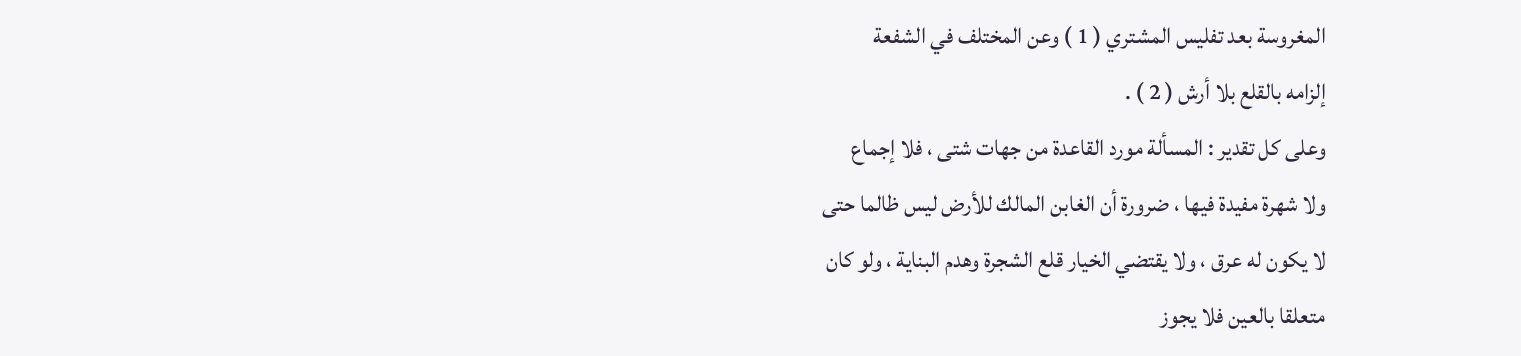المغروسة بعد تفليس المشتري ( 1 ) وعن المختلف في الشفعة
إلزامه بالقلع بلا أرش ( 2 ) .
وعلى كل تقدير : المسألة مورد القاعدة من جهات شتى ، فلا إجماع
ولا شهرة مفيدة فيها ، ضرورة أن الغابن المالك للأرض ليس ظالما حتى
لا يكون له عرق ، ولا يقتضي الخيار قلع الشجرة وهدم البناية ، ولو كان
متعلقا بالعين فلا يجوز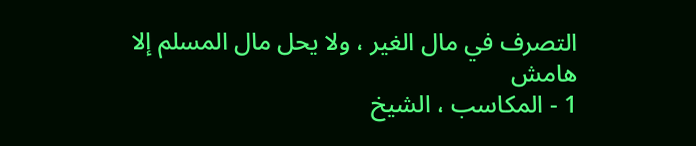التصرف في مال الغير ، ولا يحل مال المسلم إلا
هامش
1 - المكاسب ، الشيخ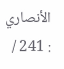الأنصاري : 241 /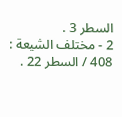السطر 3 .
2 - مختلف الشيعة : 408 / السطر 22 .